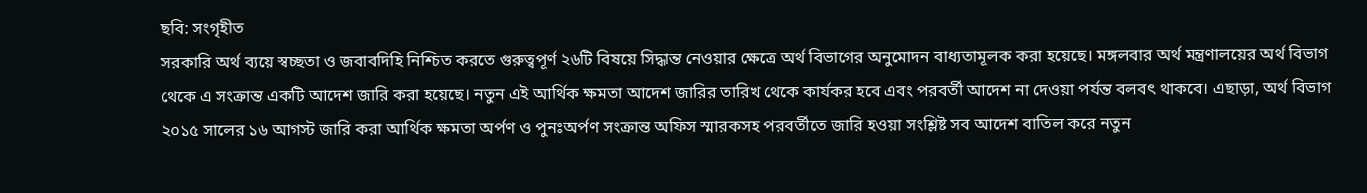ছবি: সংগৃহীত
সরকারি অর্থ ব্যয়ে স্বচ্ছতা ও জবাবদিহি নিশ্চিত করতে গুরুত্বপূর্ণ ২৬টি বিষয়ে সিদ্ধান্ত নেওয়ার ক্ষেত্রে অর্থ বিভাগের অনুমোদন বাধ্যতামূলক করা হয়েছে। মঙ্গলবার অর্থ মন্ত্রণালয়ের অর্থ বিভাগ থেকে এ সংক্রান্ত একটি আদেশ জারি করা হয়েছে। নতুন এই আর্থিক ক্ষমতা আদেশ জারির তারিখ থেকে কার্যকর হবে এবং পরবর্তী আদেশ না দেওয়া পর্যন্ত বলবৎ থাকবে। এছাড়া, অর্থ বিভাগ ২০১৫ সালের ১৬ আগস্ট জারি করা আর্থিক ক্ষমতা অর্পণ ও পুনঃঅর্পণ সংক্রান্ত অফিস স্মারকসহ পরবর্তীতে জারি হওয়া সংশ্লিষ্ট সব আদেশ বাতিল করে নতুন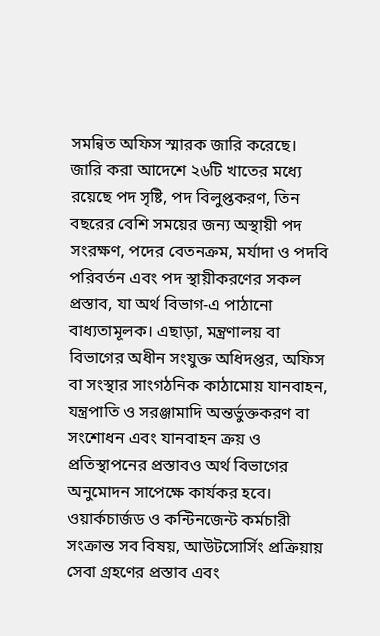সমন্বিত অফিস স্মারক জারি করেছে।
জারি করা আদেশে ২৬টি খাতের মধ্যে রয়েছে পদ সৃষ্টি, পদ বিলুপ্তকরণ, তিন বছরের বেশি সময়ের জন্য অস্থায়ী পদ সংরক্ষণ, পদের বেতনক্রম, মর্যাদা ও পদবি পরিবর্তন এবং পদ স্থায়ীকরণের সকল প্রস্তাব, যা অর্থ বিভাগ-এ পাঠানো বাধ্যতামূলক। এছাড়া, মন্ত্রণালয় বা বিভাগের অধীন সংযুক্ত অধিদপ্তর, অফিস বা সংস্থার সাংগঠনিক কাঠামোয় যানবাহন, যন্ত্রপাতি ও সরঞ্জামাদি অন্তর্ভুক্তকরণ বা সংশোধন এবং যানবাহন ক্রয় ও প্রতিস্থাপনের প্রস্তাবও অর্থ বিভাগের অনুমোদন সাপেক্ষে কার্যকর হবে। ওয়ার্কচার্জড ও কন্টিনজেন্ট কর্মচারী সংক্রান্ত সব বিষয়, আউটসোর্সিং প্রক্রিয়ায় সেবা গ্রহণের প্রস্তাব এবং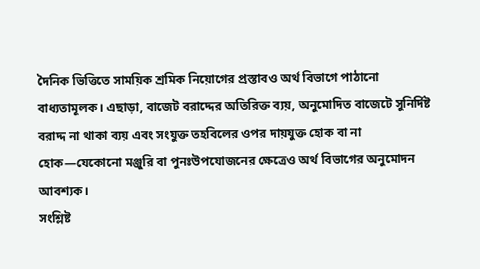দৈনিক ভিত্তিতে সাময়িক শ্রমিক নিয়োগের প্রস্তাবও অর্থ বিভাগে পাঠানো বাধ্যতামূলক। এছাড়া, বাজেট বরাদ্দের অতিরিক্ত ব্যয়, অনুমোদিত বাজেটে সুনির্দিষ্ট বরাদ্দ না থাকা ব্যয় এবং সংযুক্ত তহবিলের ওপর দায়যুক্ত হোক বা না হোক—যেকোনো মঞ্জুরি বা পুনঃউপযোজনের ক্ষেত্রেও অর্থ বিভাগের অনুমোদন আবশ্যক।
সংশ্লিষ্ট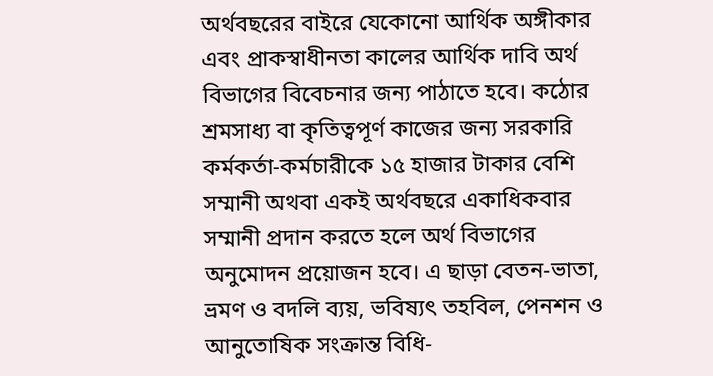অর্থবছরের বাইরে যেকোনো আর্থিক অঙ্গীকার এবং প্রাকস্বাধীনতা কালের আর্থিক দাবি অর্থ বিভাগের বিবেচনার জন্য পাঠাতে হবে। কঠোর শ্রমসাধ্য বা কৃতিত্বপূর্ণ কাজের জন্য সরকারি কর্মকর্তা-কর্মচারীকে ১৫ হাজার টাকার বেশি সম্মানী অথবা একই অর্থবছরে একাধিকবার সম্মানী প্রদান করতে হলে অর্থ বিভাগের অনুমোদন প্রয়োজন হবে। এ ছাড়া বেতন-ভাতা, ভ্রমণ ও বদলি ব্যয়, ভবিষ্যৎ তহবিল, পেনশন ও আনুতোষিক সংক্রান্ত বিধি-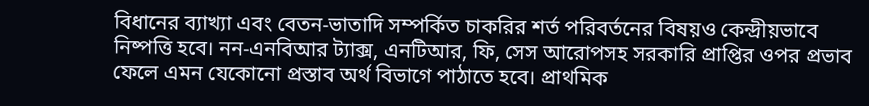বিধানের ব্যাখ্যা এবং বেতন-ভাতাদি সম্পর্কিত চাকরির শর্ত পরিবর্তনের বিষয়ও কেন্দ্রীয়ভাবে নিষ্পত্তি হবে। নন-এনবিআর ট্যাক্স, এনটিআর, ফি, সেস আরোপসহ সরকারি প্রাপ্তির ওপর প্রভাব ফেলে এমন যেকোনো প্রস্তাব অর্থ বিভাগে পাঠাতে হবে। প্রাথমিক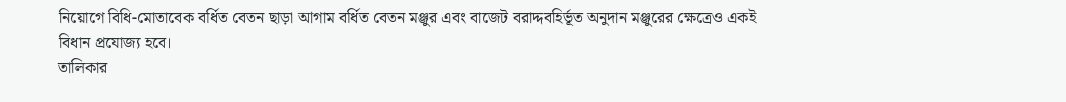নিয়োগে বিধি-মোতাবেক বর্ধিত বেতন ছাড়া আগাম বর্ধিত বেতন মঞ্জুর এবং বাজেট বরাদ্দবহির্ভূত অনুদান মঞ্জুরের ক্ষেত্রেও একই বিধান প্রযোজ্য হবে।
তালিকার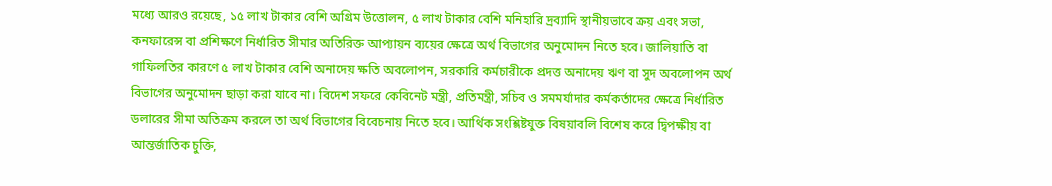মধ্যে আরও রয়েছে, ১৫ লাখ টাকার বেশি অগ্রিম উত্তোলন, ৫ লাখ টাকার বেশি মনিহারি দ্রব্যাদি স্থানীয়ভাবে ক্রয় এবং সভা, কনফারেন্স বা প্রশিক্ষণে নির্ধারিত সীমার অতিরিক্ত আপ্যায়ন ব্যয়ের ক্ষেত্রে অর্থ বিভাগের অনুমোদন নিতে হবে। জালিয়াতি বা গাফিলতির কারণে ৫ লাখ টাকার বেশি অনাদেয় ক্ষতি অবলোপন, সরকারি কর্মচারীকে প্রদত্ত অনাদেয় ঋণ বা সুদ অবলোপন অর্থ বিভাগের অনুমোদন ছাড়া করা যাবে না। বিদেশ সফরে কেবিনেট মন্ত্রী, প্রতিমন্ত্রী, সচিব ও সমমর্যাদার কর্মকর্তাদের ক্ষেত্রে নির্ধারিত ডলারের সীমা অতিক্রম করলে তা অর্থ বিভাগের বিবেচনায় নিতে হবে। আর্থিক সংশ্লিষ্টযুক্ত বিষয়াবলি বিশেষ করে দ্বিপক্ষীয় বা আন্তর্জাতিক চুক্তি,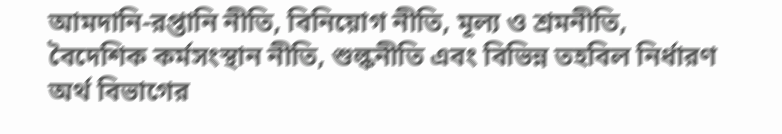আমদানি-রপ্তানি নীতি, বিনিয়োগ নীতি, মূল্য ও শ্রমনীতি, বৈদেশিক কর্মসংস্থান নীতি, শুল্কনীতি এবং বিভিন্ন তহবিল নির্ধারণ অর্থ বিভাগের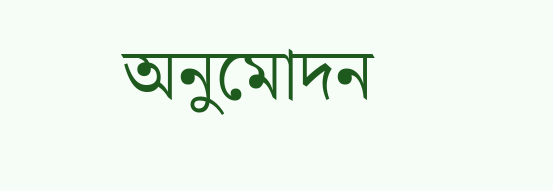অনুমোদন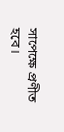সাপেক্ষে প্রণীত হবে।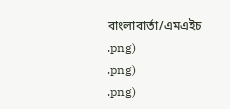বাংলাবার্তা/এমএইচ
.png)
.png)
.png)